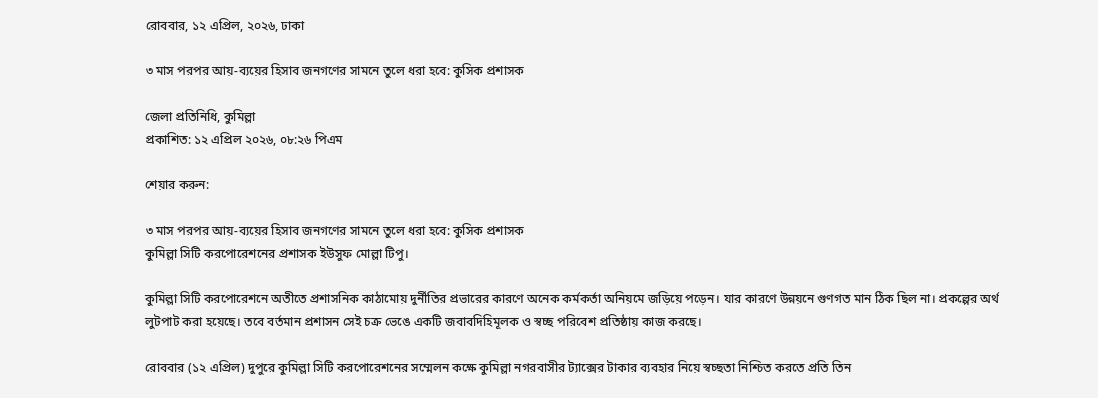রোববার, ১২ এপ্রিল, ২০২৬, ঢাকা

৩ মাস পরপর আয়-ব্যয়ের হিসাব জনগণের সামনে তুলে ধরা হবে: কুসিক প্রশাসক

জেলা প্রতিনিধি, কুমিল্লা
প্রকাশিত: ১২ এপ্রিল ২০২৬, ০৮:২৬ পিএম

শেয়ার করুন:

৩ মাস পরপর আয়-ব্যয়ের হিসাব জনগণের সামনে তুলে ধরা হবে: কুসিক প্রশাসক
কুমিল্লা সিটি করপোরেশনের প্রশাসক ইউসুফ মোল্লা টিপু।

কুমিল্লা সিটি করপোরেশনে অতীতে প্রশাসনিক কাঠামোয় দুর্নীতির প্রভারের কারণে অনেক কর্মকর্তা অনিয়মে জড়িয়ে পড়েন। যার কারণে উন্নয়নে গুণগত মান ঠিক ছিল না। প্রকল্পের অর্থ লুটপাট করা হয়েছে। তবে বর্তমান প্রশাসন সেই চক্র ভেঙে একটি জবাবদিহিমূলক ও স্বচ্ছ পরিবেশ প্রতিষ্ঠায় কাজ করছে।

রোববার (১২ এপ্রিল) দুপুরে কুমিল্লা সিটি করপোরেশনের সম্মেলন কক্ষে কুমিল্লা নগরবাসীর ট্যাক্সের টাকার ব্যবহার নিয়ে স্বচ্ছতা নিশ্চিত করতে প্রতি তিন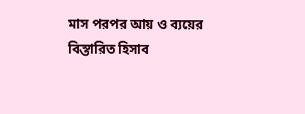মাস পরপর আয় ও ব্যয়ের বিস্তারিত হিসাব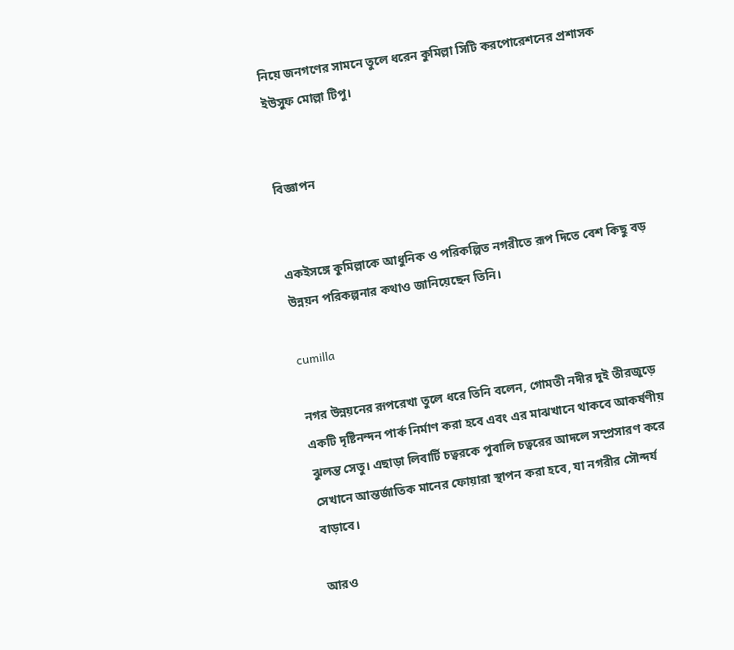নিয়ে জনগণের সামনে তুলে ধরেন কুমিল্লা সিটি করপোরেশনের প্রশাসক ইউসুফ মোল্লা টিপু।


বিজ্ঞাপন


একইসঙ্গে কুমিল্লাকে আধুনিক ও পরিকল্পিত নগরীতে রূপ দিতে বেশ কিছু বড় উন্নয়ন পরিকল্পনার কথাও জানিয়েছেন তিনি।

cumilla

নগর উন্নয়নের রূপরেখা তুলে ধরে তিনি বলেন, গোমতী নদীর দুই তীরজুড়ে একটি দৃষ্টিনন্দন পার্ক নির্মাণ করা হবে এবং এর মাঝখানে থাকবে আকর্ষণীয় ঝুলন্ত সেতু। এছাড়া লিবার্টি চত্বরকে পুবালি চত্বরের আদলে সম্প্রসারণ করে সেখানে আন্তর্জাতিক মানের ফোয়ারা স্থাপন করা হবে, যা নগরীর সৌন্দর্য বাড়াবে।

আরও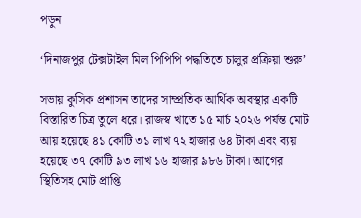পড়ুন

‘দিনাজপুর টেক্সটাইল মিল পিপিপি পদ্ধতিতে চালুর প্রক্রিয়া শুরু’

সভায় কুসিক প্রশাসন তাদের সাম্প্রতিক আর্থিক অবস্থার একটি বিস্তারিত চিত্র তুলে ধরে। রাজস্ব খাতে ১৫ মার্চ ২০২৬ পর্যন্ত মোট আয় হয়েছে ৪১ কোটি ৩১ লাখ ৭২ হাজার ৬৪ টাকা এবং ব্যয় হয়েছে ৩৭ কোটি ৯৩ লাখ ১৬ হাজার ৯৮৬ টাকা। আগের স্থিতিসহ মোট প্রাপ্তি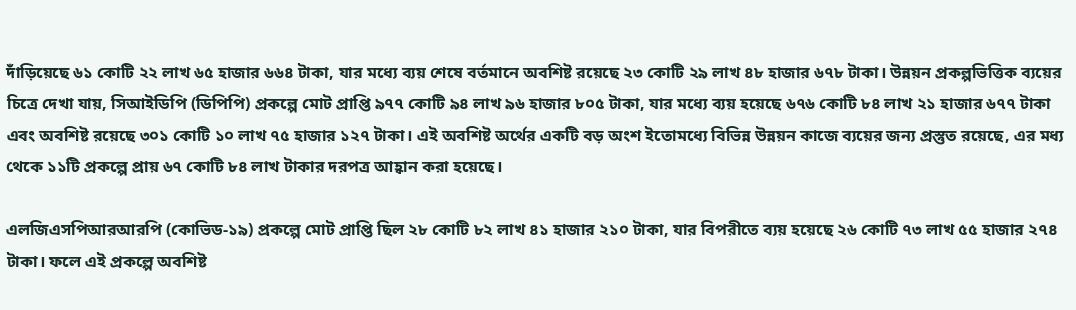দাঁড়িয়েছে ৬১ কোটি ২২ লাখ ৬৫ হাজার ৬৬৪ টাকা, যার মধ্যে ব্যয় শেষে বর্তমানে অবশিষ্ট রয়েছে ২৩ কোটি ২৯ লাখ ৪৮ হাজার ৬৭৮ টাকা। উন্নয়ন প্রকল্পভিত্তিক ব্যয়ের চিত্রে দেখা যায়, সিআইডিপি (ডিপিপি) প্রকল্পে মোট প্রাপ্তি ৯৭৭ কোটি ৯৪ লাখ ৯৬ হাজার ৮০৫ টাকা, যার মধ্যে ব্যয় হয়েছে ৬৭৬ কোটি ৮৪ লাখ ২১ হাজার ৬৭৭ টাকা এবং অবশিষ্ট রয়েছে ৩০১ কোটি ১০ লাখ ৭৫ হাজার ১২৭ টাকা। এই অবশিষ্ট অর্থের একটি বড় অংশ ইতোমধ্যে বিভিন্ন উন্নয়ন কাজে ব্যয়ের জন্য প্রস্তুত রয়েছে, এর মধ্য থেকে ১১টি প্রকল্পে প্রায় ৬৭ কোটি ৮৪ লাখ টাকার দরপত্র আহ্বান করা হয়েছে।

এলজিএসপিআরআরপি (কোভিড-১৯) প্রকল্পে মোট প্রাপ্তি ছিল ২৮ কোটি ৮২ লাখ ৪১ হাজার ২১০ টাকা, যার বিপরীতে ব্যয় হয়েছে ২৬ কোটি ৭৩ লাখ ৫৫ হাজার ২৭৪ টাকা। ফলে এই প্রকল্পে অবশিষ্ট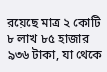রয়েছে মাত্র ২ কোটি ৮ লাখ ৮৫ হাজার ৯৩৬ টাকা, যা থেকে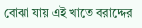বোঝা যায় এই খাতে বরাদ্দের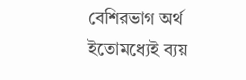বেশিরভাগ অর্থ ইতোমধ্যেই ব্যয়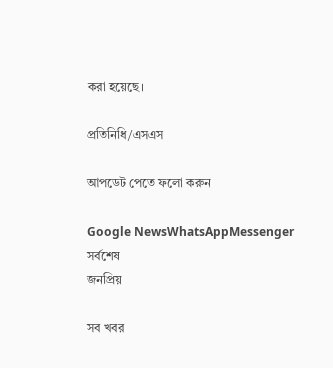করা হয়েছে।

প্রতিনিধি/এসএস

আপডেট পেতে ফলো করুন

Google NewsWhatsAppMessenger
সর্বশেষ
জনপ্রিয়

সব খবর